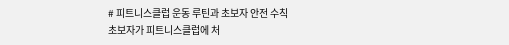# 피트니스클럽 운동 루틴과 초보자 안전 수칙
초보자가 피트니스클럽에 처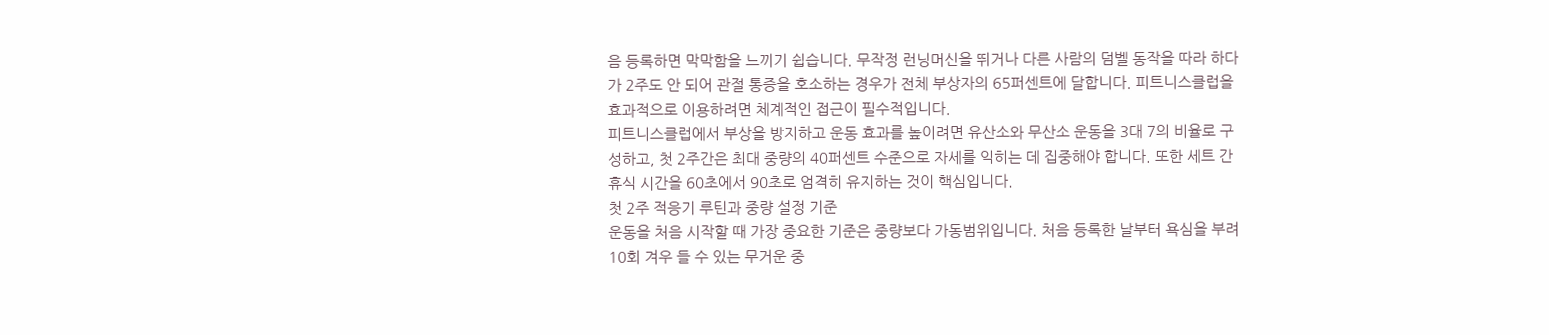음 등록하면 막막함을 느끼기 쉽습니다. 무작정 런닝머신을 뛰거나 다른 사람의 덤벨 동작을 따라 하다가 2주도 안 되어 관절 통증을 호소하는 경우가 전체 부상자의 65퍼센트에 달합니다. 피트니스클럽을 효과적으로 이용하려면 체계적인 접근이 필수적입니다.
피트니스클럽에서 부상을 방지하고 운동 효과를 높이려면 유산소와 무산소 운동을 3대 7의 비율로 구성하고, 첫 2주간은 최대 중량의 40퍼센트 수준으로 자세를 익히는 데 집중해야 합니다. 또한 세트 간 휴식 시간을 60초에서 90초로 엄격히 유지하는 것이 핵심입니다.
첫 2주 적응기 루틴과 중량 설정 기준
운동을 처음 시작할 때 가장 중요한 기준은 중량보다 가동범위입니다. 처음 등록한 날부터 욕심을 부려 10회 겨우 들 수 있는 무거운 중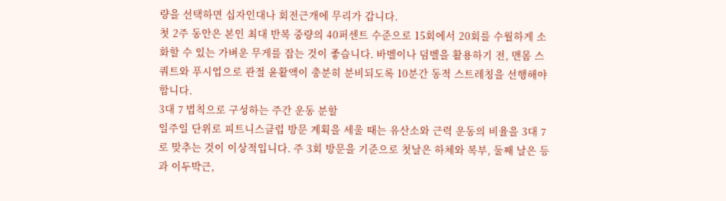량을 선택하면 십자인대나 회전근개에 무리가 갑니다.
첫 2주 동안은 본인 최대 반복 중량의 40퍼센트 수준으로 15회에서 20회를 수월하게 소화할 수 있는 가벼운 무게를 잡는 것이 좋습니다. 바벨이나 덤벨을 활용하기 전, 맨몸 스쿼트와 푸시업으로 관절 윤활액이 충분히 분비되도록 10분간 동적 스트레칭을 선행해야 합니다.
3대 7 법칙으로 구성하는 주간 운동 분할
일주일 단위로 피트니스클럽 방문 계획을 세울 때는 유산소와 근력 운동의 비율을 3대 7로 맞추는 것이 이상적입니다. 주 3회 방문을 기준으로 첫날은 하체와 복부, 둘째 날은 등과 이두박근,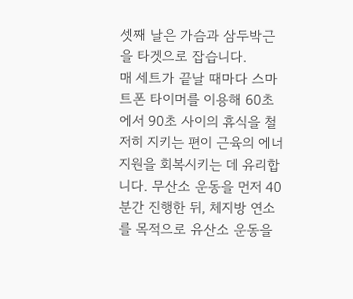셋째 날은 가슴과 삼두박근을 타겟으로 잡습니다.
매 세트가 끝날 때마다 스마트폰 타이머를 이용해 60초에서 90초 사이의 휴식을 철저히 지키는 편이 근육의 에너지원을 회복시키는 데 유리합니다. 무산소 운동을 먼저 40분간 진행한 뒤, 체지방 연소를 목적으로 유산소 운동을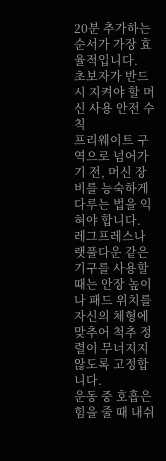20분 추가하는 순서가 가장 효율적입니다.
초보자가 반드시 지켜야 할 머신 사용 안전 수칙
프리웨이트 구역으로 넘어가기 전, 머신 장비를 능숙하게 다루는 법을 익혀야 합니다. 레그프레스나 랫풀다운 같은 기구를 사용할 때는 안장 높이나 패드 위치를 자신의 체형에 맞추어 척추 정렬이 무너지지 않도록 고정합니다.
운동 중 호흡은 힘을 줄 때 내쉬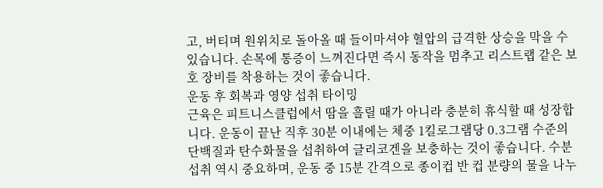고, 버티며 원위치로 돌아올 때 들이마셔야 혈압의 급격한 상승을 막을 수 있습니다. 손목에 통증이 느껴진다면 즉시 동작을 멈추고 리스트랩 같은 보호 장비를 착용하는 것이 좋습니다.
운동 후 회복과 영양 섭취 타이밍
근육은 피트니스클럽에서 땀을 흘릴 때가 아니라 충분히 휴식할 때 성장합니다. 운동이 끝난 직후 30분 이내에는 체중 1킬로그램당 0.3그램 수준의 단백질과 탄수화물을 섭취하여 글리코겐을 보충하는 것이 좋습니다. 수분 섭취 역시 중요하며, 운동 중 15분 간격으로 종이컵 반 컵 분량의 물을 나누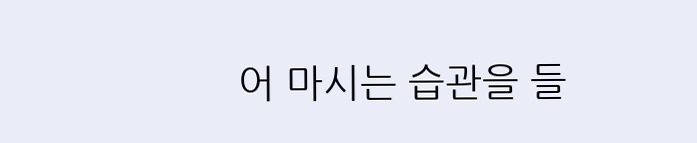어 마시는 습관을 들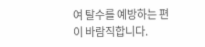여 탈수를 예방하는 편이 바람직합니다.